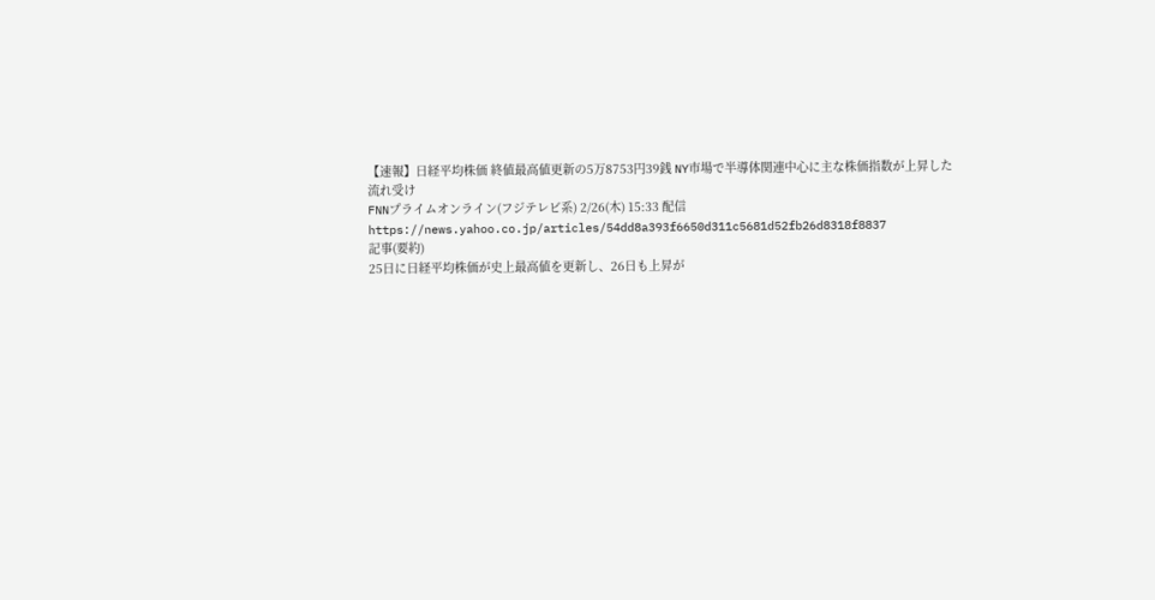【速報】日経平均株価 終値最高値更新の5万8753円39銭 NY市場で半導体関連中心に主な株価指数が上昇した流れ受け
FNNプライムオンライン(フジテレビ系) 2/26(木) 15:33 配信
https://news.yahoo.co.jp/articles/54dd8a393f6650d311c5681d52fb26d8318f8837
記事(要約)
25日に日経平均株価が史上最高値を更新し、26日も上昇が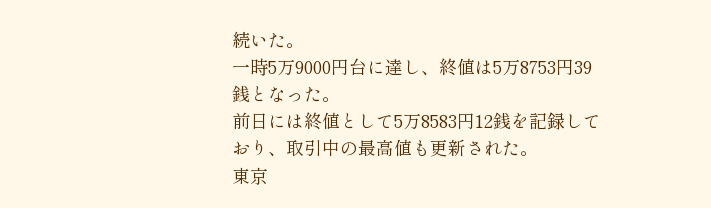続いた。
一時5万9000円台に達し、終値は5万8753円39銭となった。
前日には終値として5万8583円12銭を記録しており、取引中の最高値も更新された。
東京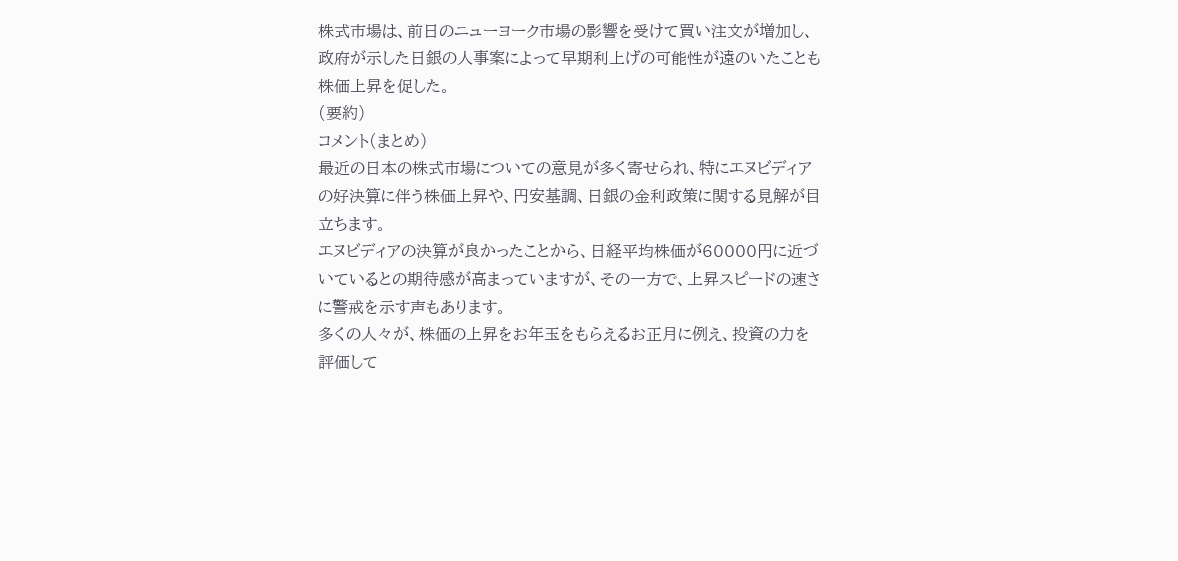株式市場は、前日のニューヨーク市場の影響を受けて買い注文が増加し、政府が示した日銀の人事案によって早期利上げの可能性が遠のいたことも株価上昇を促した。
(要約)
コメント(まとめ)
最近の日本の株式市場についての意見が多く寄せられ、特にエヌビディアの好決算に伴う株価上昇や、円安基調、日銀の金利政策に関する見解が目立ちます。
エヌビディアの決算が良かったことから、日経平均株価が60000円に近づいているとの期待感が高まっていますが、その一方で、上昇スピードの速さに警戒を示す声もあります。
多くの人々が、株価の上昇をお年玉をもらえるお正月に例え、投資の力を評価して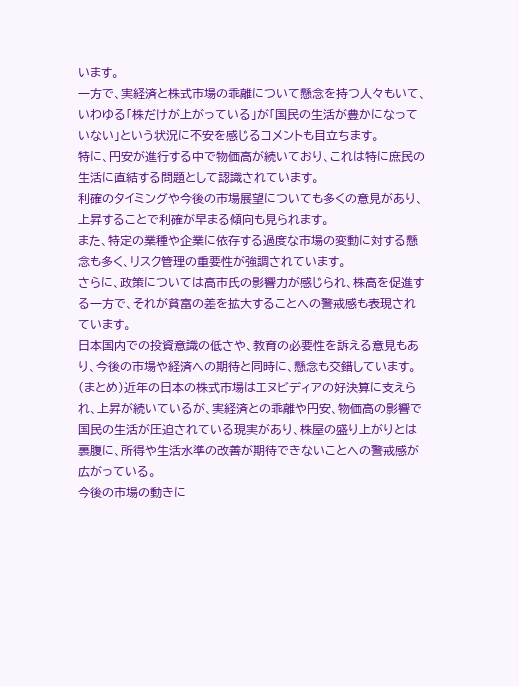います。
一方で、実経済と株式市場の乖離について懸念を持つ人々もいて、いわゆる「株だけが上がっている」が「国民の生活が豊かになっていない」という状況に不安を感じるコメントも目立ちます。
特に、円安が進行する中で物価高が続いており、これは特に庶民の生活に直結する問題として認識されています。
利確のタイミングや今後の市場展望についても多くの意見があり、上昇することで利確が早まる傾向も見られます。
また、特定の業種や企業に依存する過度な市場の変動に対する懸念も多く、リスク管理の重要性が強調されています。
さらに、政策については高市氏の影響力が感じられ、株高を促進する一方で、それが貧富の差を拡大することへの警戒感も表現されています。
日本国内での投資意識の低さや、教育の必要性を訴える意見もあり、今後の市場や経済への期待と同時に、懸念も交錯しています。
(まとめ)近年の日本の株式市場はエヌビディアの好決算に支えられ、上昇が続いているが、実経済との乖離や円安、物価高の影響で国民の生活が圧迫されている現実があり、株屋の盛り上がりとは裏腹に、所得や生活水準の改善が期待できないことへの警戒感が広がっている。
今後の市場の動きに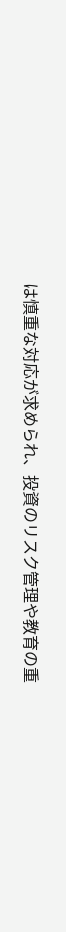は慎重な対応が求められ、投資のリスク管理や教育の重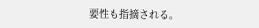要性も指摘される。